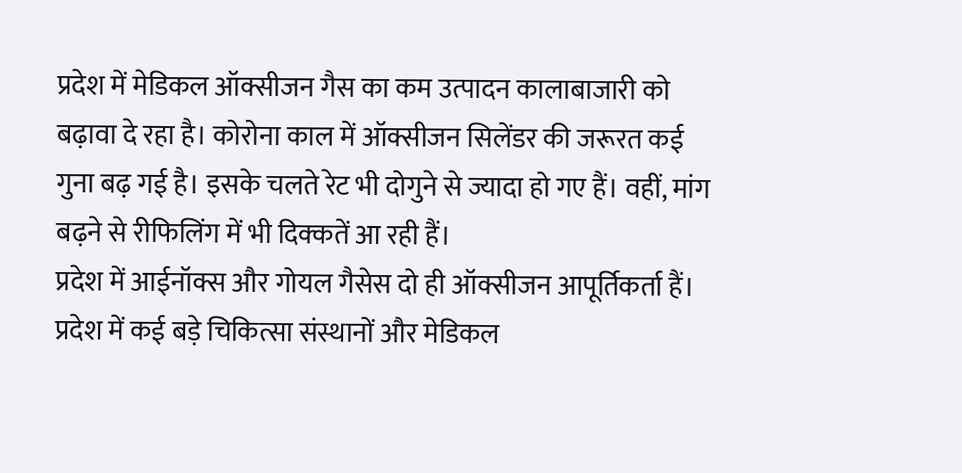प्रदेश में मेडिकल ऑक्सीजन गैस का कम उत्पादन कालाबाजारी को बढ़ावा दे रहा है। कोरोना काल में ऑक्सीजन सिलेंडर की जरूरत कई गुना बढ़ गई है। इसके चलते रेट भी दोगुने से ज्यादा हो गए हैं। वहीं, मांग बढ़ने से रीफिलिंग में भी दिक्कतें आ रही हैं।
प्रदेश में आईनॉक्स और गोयल गैसेस दो ही ऑक्सीजन आपूर्तिकर्ता हैं। प्रदेश में कई बड़े चिकित्सा संस्थानों और मेडिकल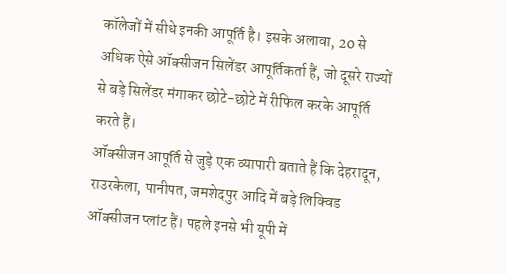कॉलेजों में सीधे इनकी आपूर्ति है। इसके अलावा, 20 से अधिक ऐसे ऑक्सीजन सिलेंडर आपूर्तिकर्ता हैं, जो दूसरे राज्यों से बड़े सिलेंडर मंगाकर छोटे-छोटे में रीफिल करके आपूर्ति करते हैं।
ऑक्सीजन आपूर्ति से जुड़े एक व्यापारी बताते हैं कि देहरादून, राउरकेला, पानीपत, जमशेदपुर आदि में बड़े लिक्विड ऑक्सीजन प्लांट हैं। पहले इनसे भी यूपी में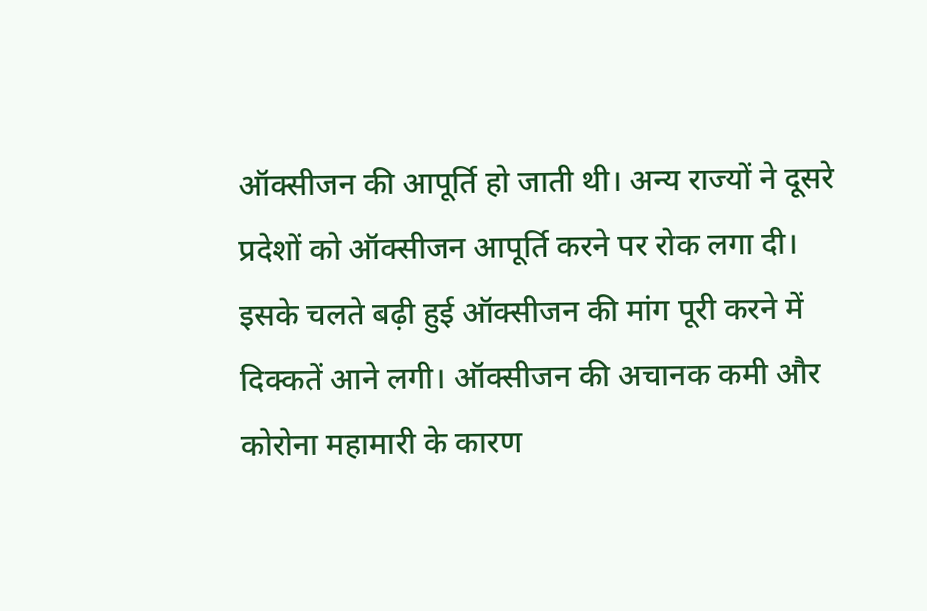ऑक्सीजन की आपूर्ति हो जाती थी। अन्य राज्यों ने दूसरे प्रदेशों को ऑक्सीजन आपूर्ति करने पर रोक लगा दी। इसके चलते बढ़ी हुई ऑक्सीजन की मांग पूरी करने में दिक्कतें आने लगी। ऑक्सीजन की अचानक कमी और कोरोना महामारी के कारण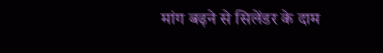मांग बढ़ने से सिलेंडर के दाम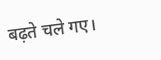बढ़ते चले गए।